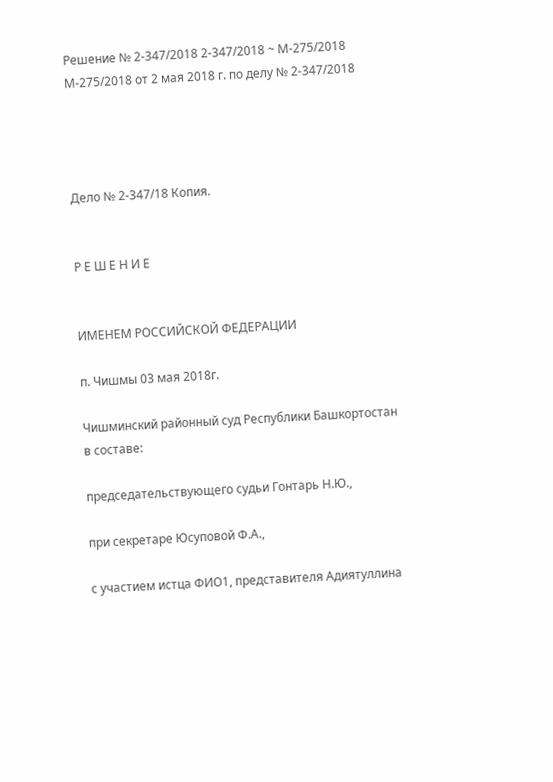Решение № 2-347/2018 2-347/2018 ~ М-275/2018 М-275/2018 от 2 мая 2018 г. по делу № 2-347/2018




Дело № 2-347/18 Копия.


Р Е Ш Е Н И Е


ИМЕНЕМ РОССИЙСКОЙ ФЕДЕРАЦИИ

п. Чишмы 03 мая 2018г.

Чишминский районный суд Республики Башкортостан в составе:

председательствующего судьи Гонтарь Н.Ю.,

при секретаре Юсуповой Ф.А.,

с участием истца ФИО1, представителя Адиятуллина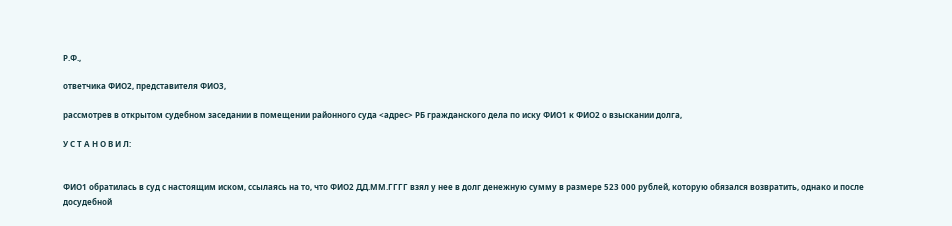Р.Ф.,

ответчика ФИО2, представителя ФИО3,

рассмотрев в открытом судебном заседании в помещении районного суда <адрес> РБ гражданского дела по иску ФИО1 к ФИО2 о взыскании долга,

У С Т А Н О В И Л:


ФИО1 обратилась в суд с настоящим иском, ссылаясь на то, что ФИО2 ДД.ММ.ГГГГ взял у нее в долг денежную сумму в размере 523 000 рублей, которую обязался возвратить, однако и после досудебной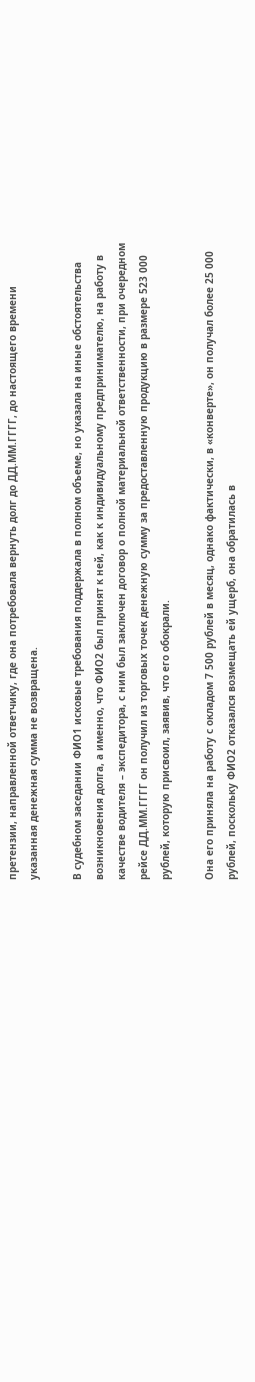претензии, направленной ответчику, где она потребовала вернуть долг до ДД.ММ.ГГГГ, до настоящего времени указанная денежная сумма не возвращена.

В судебном заседании ФИО1 исковые требования поддержала в полном объеме, но указала на иные обстоятельства возникновения долга, а именно, что ФИО2 был принят к ней, как к индивидуальному предпринимателю, на работу в качестве водителя – экспедитора, с ним был заключен договор о полной материальной ответственности, при очередном рейсе ДД.ММ.ГГГГ он получил из торговых точек денежную сумму за предоставленную продукцию в размере 523 000 рублей, которую присвоил, заявив, что его обокрали.

Она его приняла на работу с окладом 7 500 рублей в месяц, однако фактически, в «конверте», он получал более 25 000 рублей, поскольку ФИО2 отказался возмещать ей ущерб, она обратилась в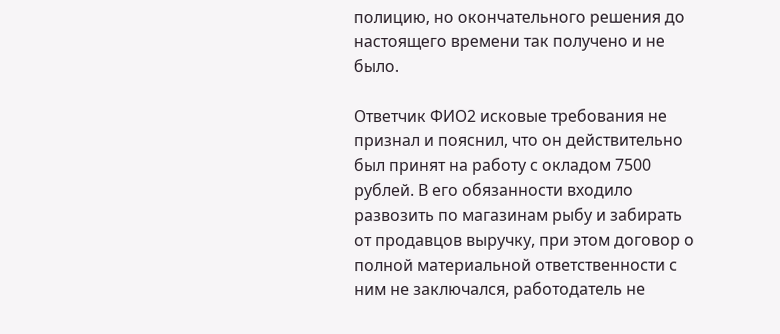полицию, но окончательного решения до настоящего времени так получено и не было.

Ответчик ФИО2 исковые требования не признал и пояснил, что он действительно был принят на работу с окладом 7500 рублей. В его обязанности входило развозить по магазинам рыбу и забирать от продавцов выручку, при этом договор о полной материальной ответственности с ним не заключался, работодатель не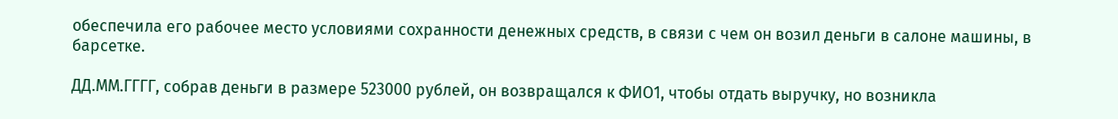обеспечила его рабочее место условиями сохранности денежных средств, в связи с чем он возил деньги в салоне машины, в барсетке.

ДД.ММ.ГГГГ, собрав деньги в размере 523000 рублей, он возвращался к ФИО1, чтобы отдать выручку, но возникла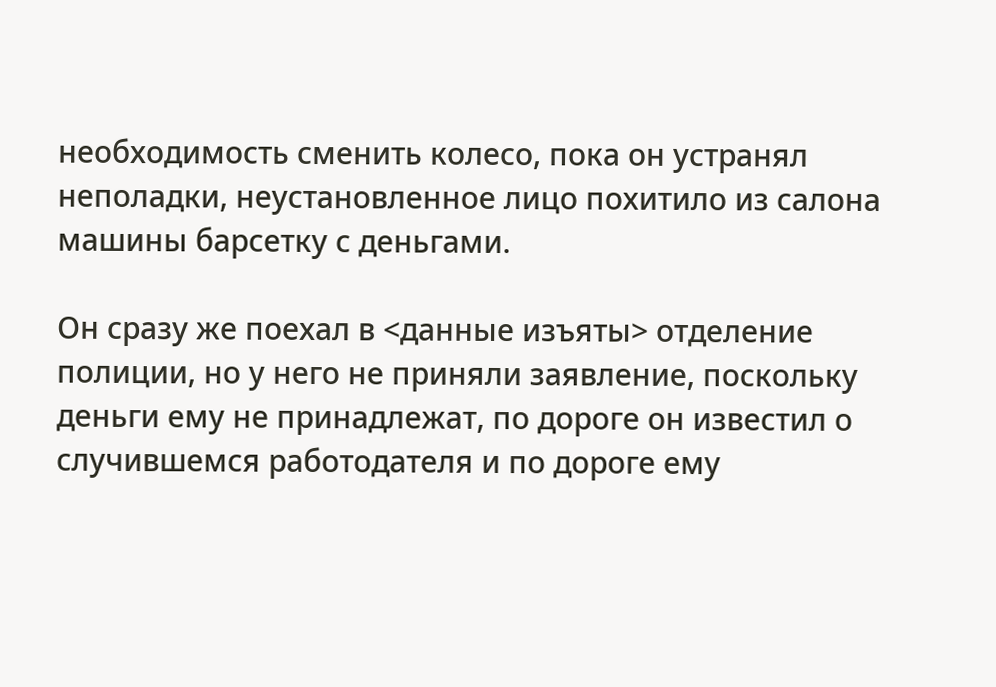необходимость сменить колесо, пока он устранял неполадки, неустановленное лицо похитило из салона машины барсетку с деньгами.

Он сразу же поехал в <данные изъяты> отделение полиции, но у него не приняли заявление, поскольку деньги ему не принадлежат, по дороге он известил о случившемся работодателя и по дороге ему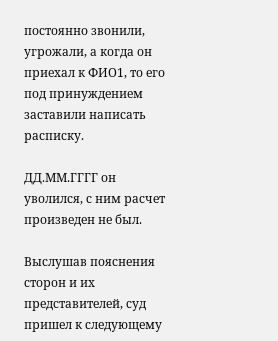постоянно звонили, угрожали, а когда он приехал к ФИО1, то его под принуждением заставили написать расписку.

ДД.ММ.ГГГГ он уволился, с ним расчет произведен не был.

Выслушав пояснения сторон и их представителей, суд пришел к следующему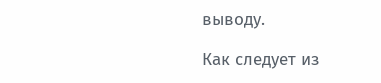выводу.

Как следует из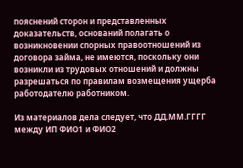пояснений сторон и представленных доказательств, оснований полагать о возникновении спорных правоотношений из договора займа, не имеются, поскольку они возникли из трудовых отношений и должны разрешаться по правилам возмещения ущерба работодателю работником.

Из материалов дела следует, что ДД.ММ.ГГГГ между ИП ФИО1 и ФИО2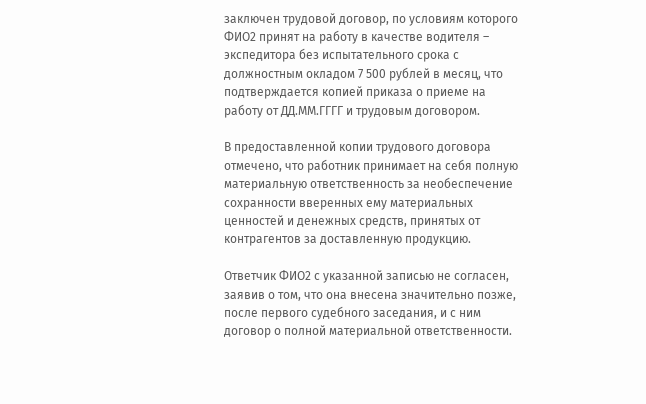заключен трудовой договор, по условиям которого ФИО2 принят на работу в качестве водителя – экспедитора без испытательного срока с должностным окладом 7 500 рублей в месяц, что подтверждается копией приказа о приеме на работу от ДД.ММ.ГГГГ и трудовым договором.

В предоставленной копии трудового договора отмечено, что работник принимает на себя полную материальную ответственность за необеспечение сохранности вверенных ему материальных ценностей и денежных средств, принятых от контрагентов за доставленную продукцию.

Ответчик ФИО2 с указанной записью не согласен, заявив о том, что она внесена значительно позже, после первого судебного заседания, и с ним договор о полной материальной ответственности.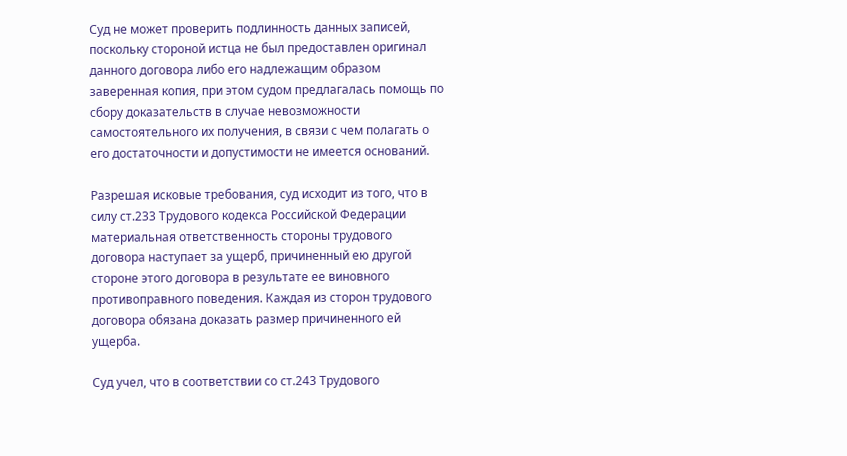Суд не может проверить подлинность данных записей, поскольку стороной истца не был предоставлен оригинал данного договора либо его надлежащим образом заверенная копия, при этом судом предлагалась помощь по сбору доказательств в случае невозможности самостоятельного их получения, в связи с чем полагать о его достаточности и допустимости не имеется оснований.

Разрешая исковые требования, суд исходит из того, что в силу ст.233 Трудового кодекса Российской Федерации материальная ответственность стороны трудового договора наступает за ущерб, причиненный ею другой стороне этого договора в результате ее виновного противоправного поведения. Каждая из сторон трудового договора обязана доказать размер причиненного ей ущерба.

Суд учел, что в соответствии со ст.243 Трудового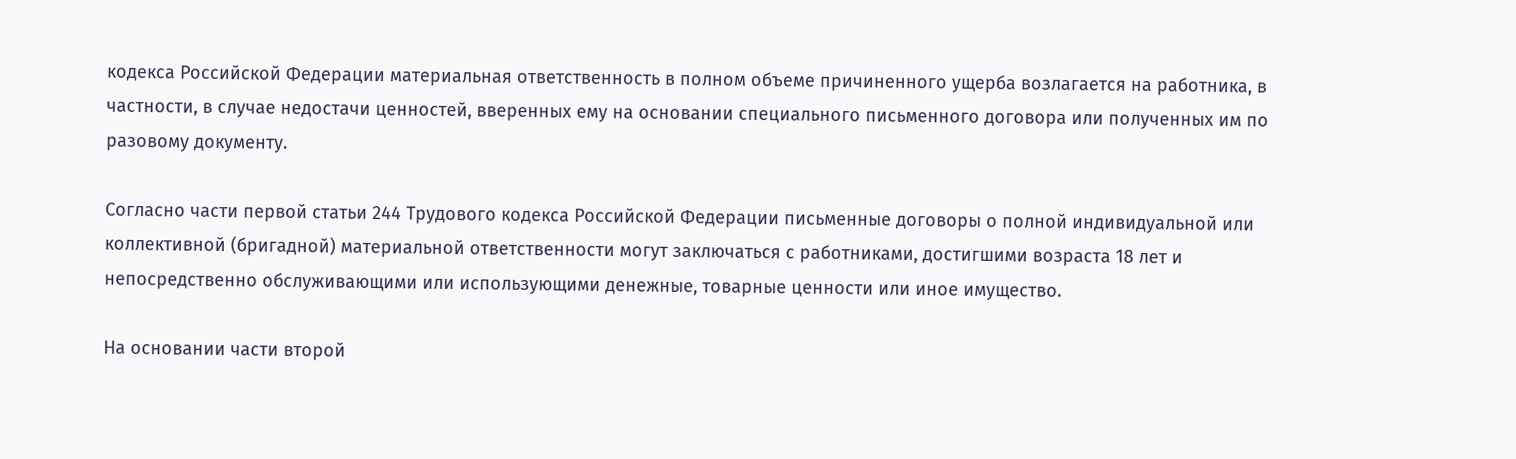кодекса Российской Федерации материальная ответственность в полном объеме причиненного ущерба возлагается на работника, в частности, в случае недостачи ценностей, вверенных ему на основании специального письменного договора или полученных им по разовому документу.

Согласно части первой статьи 244 Трудового кодекса Российской Федерации письменные договоры о полной индивидуальной или коллективной (бригадной) материальной ответственности могут заключаться с работниками, достигшими возраста 18 лет и непосредственно обслуживающими или использующими денежные, товарные ценности или иное имущество.

На основании части второй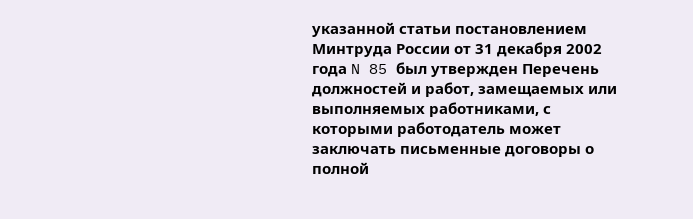указанной статьи постановлением Минтруда России от 31 декабря 2002 года N 85 был утвержден Перечень должностей и работ, замещаемых или выполняемых работниками, с которыми работодатель может заключать письменные договоры о полной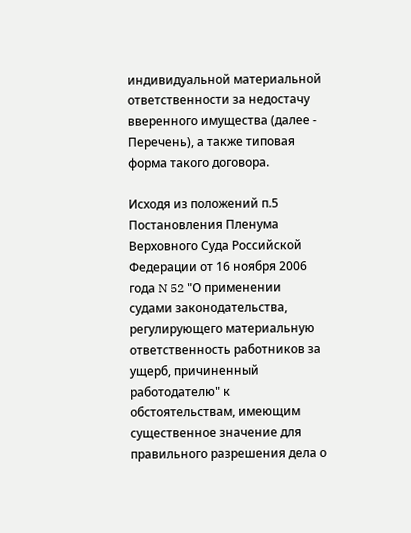индивидуальной материальной ответственности за недостачу вверенного имущества (далее - Перечень), а также типовая форма такого договора.

Исходя из положений п.5 Постановления Пленума Верховного Суда Российской Федерации от 16 ноября 2006 года N 52 "О применении судами законодательства, регулирующего материальную ответственность работников за ущерб, причиненный работодателю" к обстоятельствам, имеющим существенное значение для правильного разрешения дела о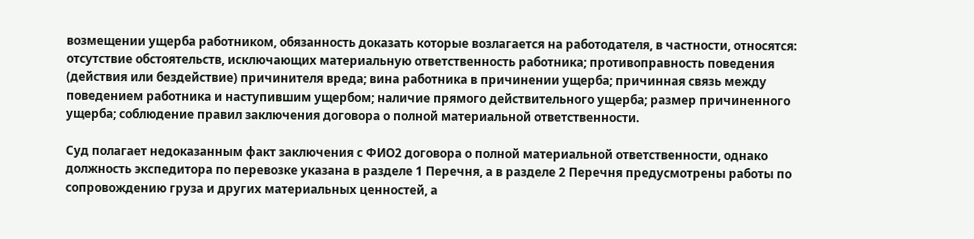возмещении ущерба работником, обязанность доказать которые возлагается на работодателя, в частности, относятся: отсутствие обстоятельств, исключающих материальную ответственность работника; противоправность поведения (действия или бездействие) причинителя вреда; вина работника в причинении ущерба; причинная связь между поведением работника и наступившим ущербом; наличие прямого действительного ущерба; размер причиненного ущерба; соблюдение правил заключения договора о полной материальной ответственности.

Суд полагает недоказанным факт заключения с ФИО2 договора о полной материальной ответственности, однако должность экспедитора по перевозке указана в разделе 1 Перечня, а в разделе 2 Перечня предусмотрены работы по сопровождению груза и других материальных ценностей, а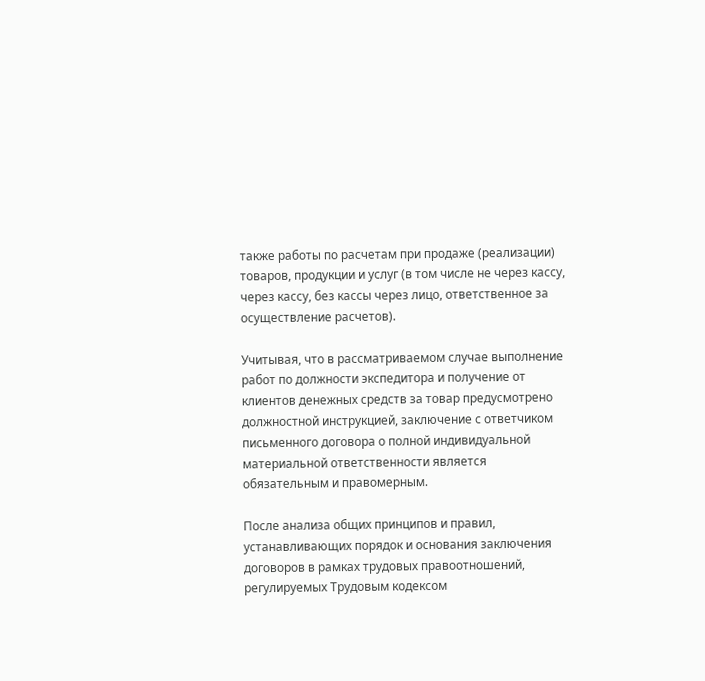также работы по расчетам при продаже (реализации) товаров, продукции и услуг (в том числе не через кассу, через кассу, без кассы через лицо, ответственное за осуществление расчетов).

Учитывая, что в рассматриваемом случае выполнение работ по должности экспедитора и получение от клиентов денежных средств за товар предусмотрено должностной инструкцией, заключение с ответчиком письменного договора о полной индивидуальной материальной ответственности является обязательным и правомерным.

После анализа общих принципов и правил, устанавливающих порядок и основания заключения договоров в рамках трудовых правоотношений, регулируемых Трудовым кодексом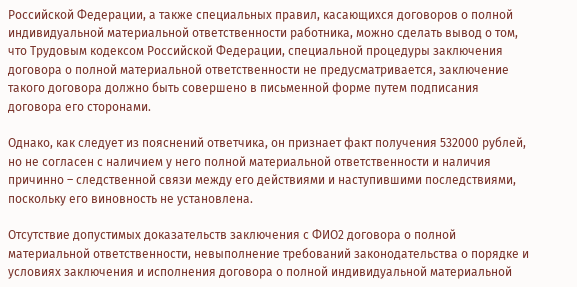Российской Федерации, а также специальных правил, касающихся договоров о полной индивидуальной материальной ответственности работника, можно сделать вывод о том, что Трудовым кодексом Российской Федерации, специальной процедуры заключения договора о полной материальной ответственности не предусматривается, заключение такого договора должно быть совершено в письменной форме путем подписания договора его сторонами.

Однако, как следует из пояснений ответчика, он признает факт получения 532000 рублей, но не согласен с наличием у него полной материальной ответственности и наличия причинно – следственной связи между его действиями и наступившими последствиями, поскольку его виновность не установлена.

Отсутствие допустимых доказательств заключения с ФИО2 договора о полной материальной ответственности, невыполнение требований законодательства о порядке и условиях заключения и исполнения договора о полной индивидуальной материальной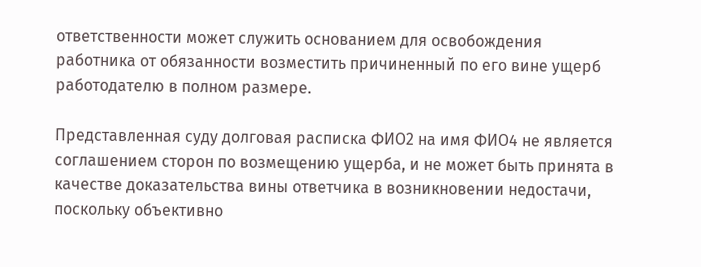ответственности может служить основанием для освобождения работника от обязанности возместить причиненный по его вине ущерб работодателю в полном размере.

Представленная суду долговая расписка ФИО2 на имя ФИО4 не является соглашением сторон по возмещению ущерба, и не может быть принята в качестве доказательства вины ответчика в возникновении недостачи, поскольку объективно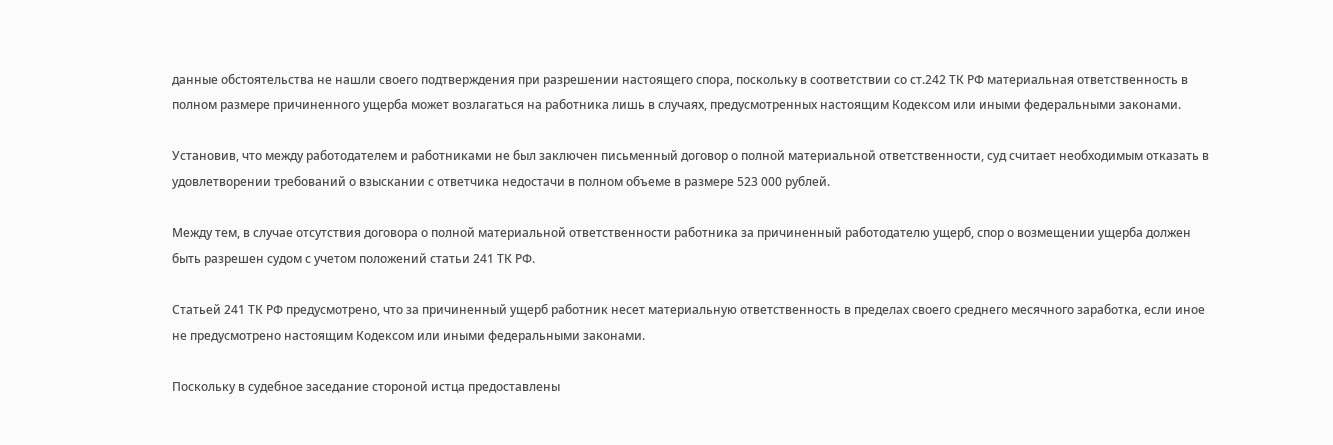данные обстоятельства не нашли своего подтверждения при разрешении настоящего спора, поскольку в соответствии со ст.242 ТК РФ материальная ответственность в полном размере причиненного ущерба может возлагаться на работника лишь в случаях, предусмотренных настоящим Кодексом или иными федеральными законами.

Установив, что между работодателем и работниками не был заключен письменный договор о полной материальной ответственности, суд считает необходимым отказать в удовлетворении требований о взыскании с ответчика недостачи в полном объеме в размере 523 000 рублей.

Между тем, в случае отсутствия договора о полной материальной ответственности работника за причиненный работодателю ущерб, спор о возмещении ущерба должен быть разрешен судом с учетом положений статьи 241 ТК РФ.

Статьей 241 ТК РФ предусмотрено, что за причиненный ущерб работник несет материальную ответственность в пределах своего среднего месячного заработка, если иное не предусмотрено настоящим Кодексом или иными федеральными законами.

Поскольку в судебное заседание стороной истца предоставлены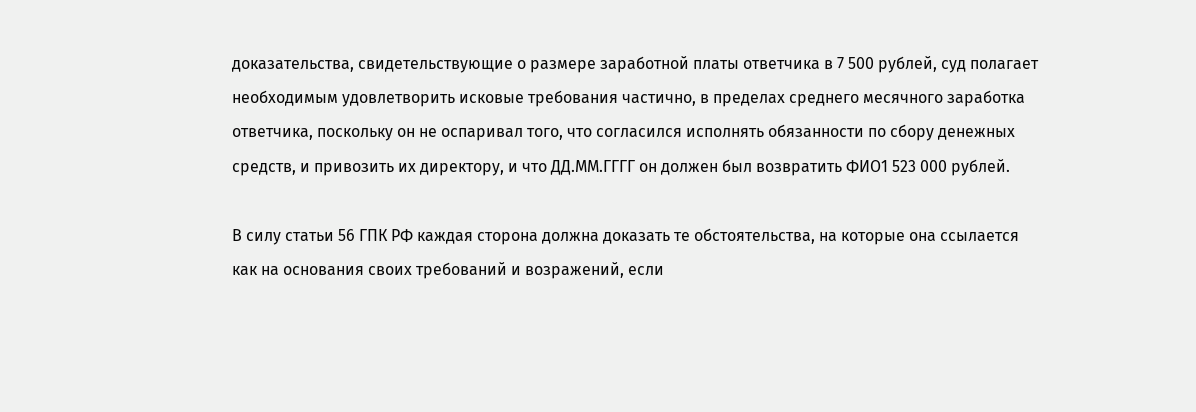доказательства, свидетельствующие о размере заработной платы ответчика в 7 500 рублей, суд полагает необходимым удовлетворить исковые требования частично, в пределах среднего месячного заработка ответчика, поскольку он не оспаривал того, что согласился исполнять обязанности по сбору денежных средств, и привозить их директору, и что ДД.ММ.ГГГГ он должен был возвратить ФИО1 523 000 рублей.

В силу статьи 56 ГПК РФ каждая сторона должна доказать те обстоятельства, на которые она ссылается как на основания своих требований и возражений, если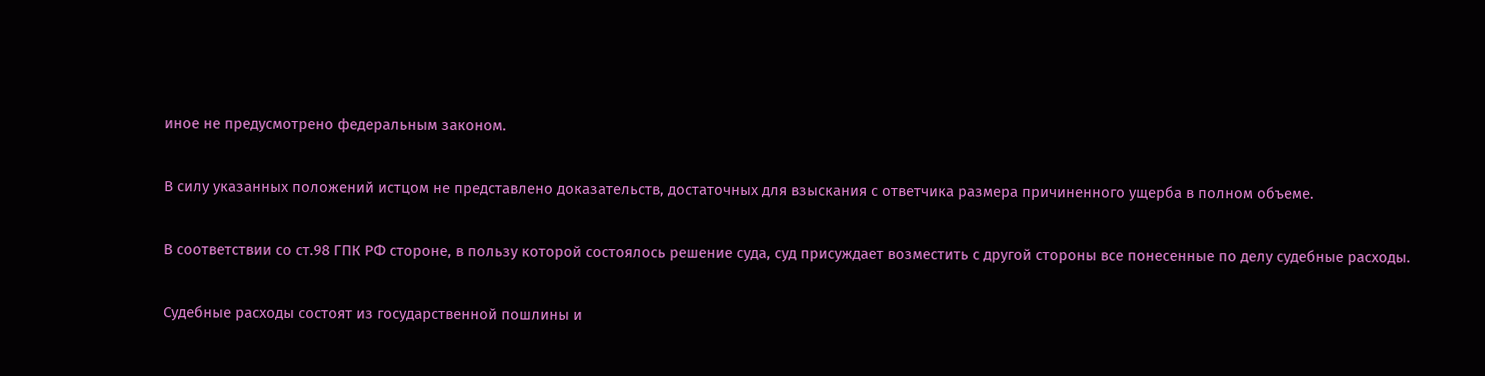иное не предусмотрено федеральным законом.

В силу указанных положений истцом не представлено доказательств, достаточных для взыскания с ответчика размера причиненного ущерба в полном объеме.

В соответствии со ст.98 ГПК РФ стороне, в пользу которой состоялось решение суда, суд присуждает возместить с другой стороны все понесенные по делу судебные расходы.

Судебные расходы состоят из государственной пошлины и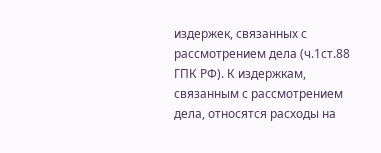издержек, связанных с рассмотрением дела (ч.1ст.88 ГПК РФ). К издержкам, связанным с рассмотрением дела, относятся расходы на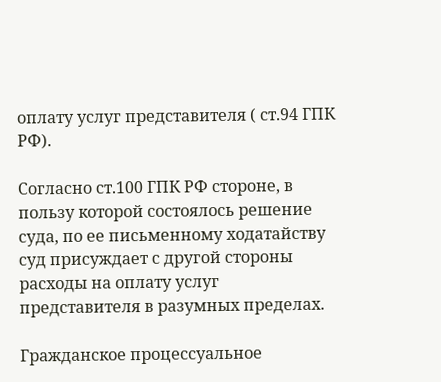оплату услуг представителя ( ст.94 ГПК РФ).

Согласно ст.100 ГПК РФ стороне, в пользу которой состоялось решение суда, по ее письменному ходатайству суд присуждает с другой стороны расходы на оплату услуг представителя в разумных пределах.

Гражданское процессуальное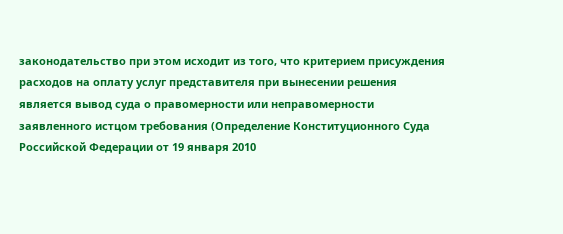законодательство при этом исходит из того, что критерием присуждения расходов на оплату услуг представителя при вынесении решения является вывод суда о правомерности или неправомерности заявленного истцом требования (Определение Конституционного Суда Российской Федерации от 19 января 2010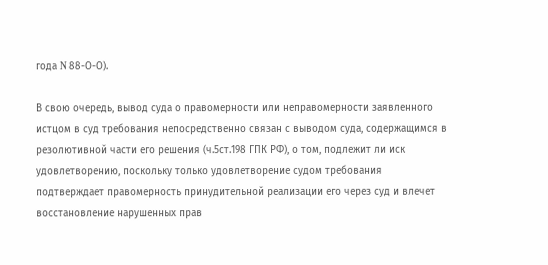года N 88-О-О).

В свою очередь, вывод суда о правомерности или неправомерности заявленного истцом в суд требования непосредственно связан с выводом суда, содержащимся в резолютивной части его решения (ч.5ст.198 ГПК РФ), о том, подлежит ли иск удовлетворению, поскольку только удовлетворение судом требования подтверждает правомерность принудительной реализации его через суд и влечет восстановление нарушенных прав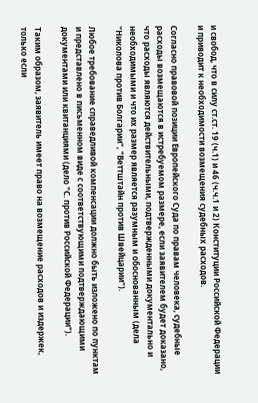и свобод, что в силу ст.ст. 19 (ч.1) и 46 (ч.ч.1 и 2) Конституции Российской Федерации и приводит к необходимости возмещения судебных расходов.

Согласно правовой позиции Европейского Суда по правам человека, судебные расходы возмещаются в истребуемом размере, если заявителем будет доказано, что расходы являются действительными, подтвержденными документально и необходимыми и что их размер является разумным и обоснованным (дела "Николова против Болгарии", "Веттштайн против Швейцарии").

Любое требование справедливой компенсации должно быть изложено по пунктам и представлено в письменном виде с соответствующими подтверждающими документами или квитанциями (дело "С. против Российской Федерации").

Таким образом, заявитель имеет право на возмещение расходов и издержек, только если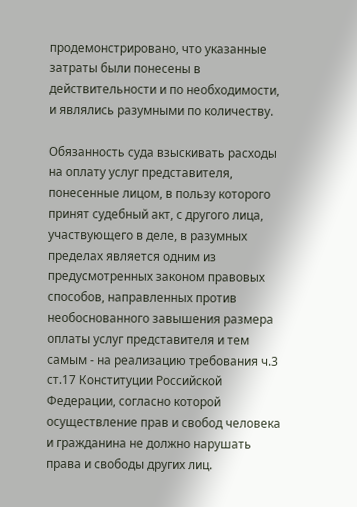продемонстрировано, что указанные затраты были понесены в действительности и по необходимости, и являлись разумными по количеству.

Обязанность суда взыскивать расходы на оплату услуг представителя, понесенные лицом, в пользу которого принят судебный акт, с другого лица, участвующего в деле, в разумных пределах является одним из предусмотренных законом правовых способов, направленных против необоснованного завышения размера оплаты услуг представителя и тем самым - на реализацию требования ч.3 ст.17 Конституции Российской Федерации, согласно которой осуществление прав и свобод человека и гражданина не должно нарушать права и свободы других лиц.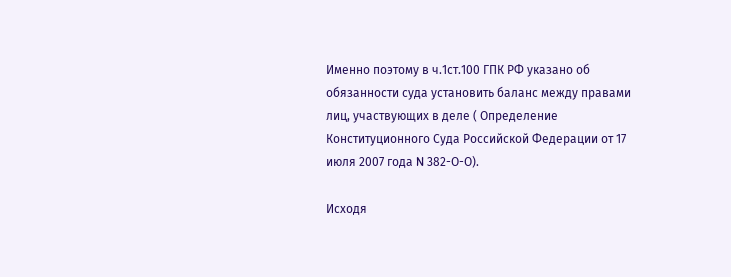Именно поэтому в ч.1ст.100 ГПК РФ указано об обязанности суда установить баланс между правами лиц, участвующих в деле ( Определение Конституционного Суда Российской Федерации от 17 июля 2007 года N 382-О-О).

Исходя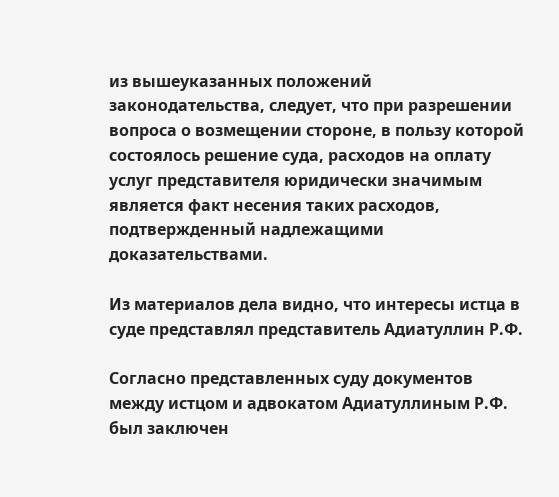из вышеуказанных положений законодательства, следует, что при разрешении вопроса о возмещении стороне, в пользу которой состоялось решение суда, расходов на оплату услуг представителя юридически значимым является факт несения таких расходов, подтвержденный надлежащими доказательствами.

Из материалов дела видно, что интересы истца в суде представлял представитель Адиатуллин Р.Ф.

Согласно представленных суду документов между истцом и адвокатом Адиатуллиным Р.Ф. был заключен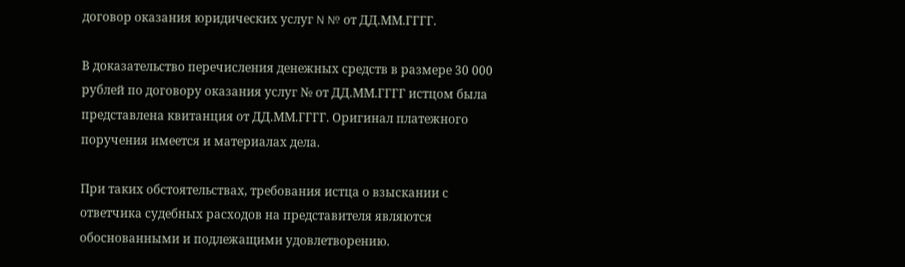договор оказания юридических услуг N № от ДД.ММ.ГГГГ.

В доказательство перечисления денежных средств в размере 30 000 рублей по договору оказания услуг № от ДД.ММ.ГГГГ истцом была представлена квитанция от ДД.ММ.ГГГГ. Оригинал платежного поручения имеется и материалах дела.

При таких обстоятельствах, требования истца о взыскании с ответчика судебных расходов на представителя являются обоснованными и подлежащими удовлетворению.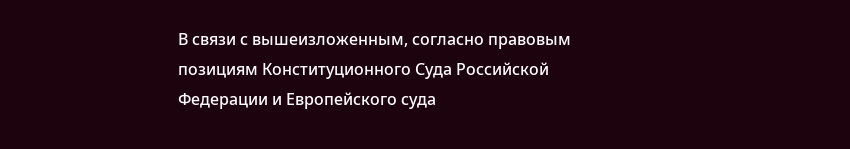В связи с вышеизложенным, согласно правовым позициям Конституционного Суда Российской Федерации и Европейского суда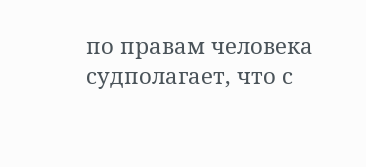по правам человека судполагает, что с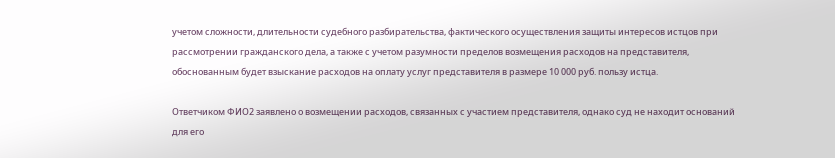учетом сложности, длительности судебного разбирательства, фактического осуществления защиты интересов истцов при рассмотрении гражданского дела, а также с учетом разумности пределов возмещения расходов на представителя, обоснованным будет взыскание расходов на оплату услуг представителя в размере 10 000 руб. пользу истца.

Ответчиком ФИО2 заявлено о возмещении расходов, связанных с участием представителя, однако суд не находит оснований для его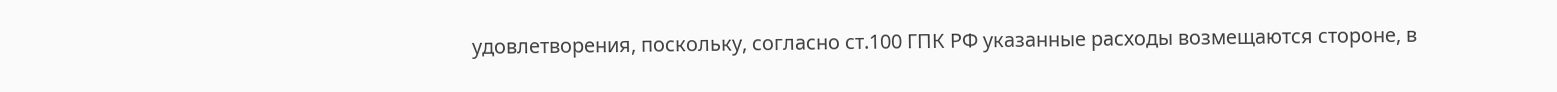удовлетворения, поскольку, согласно ст.100 ГПК РФ указанные расходы возмещаются стороне, в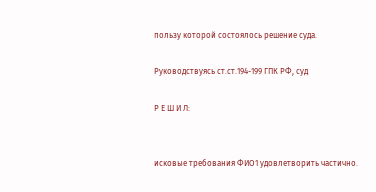пользу которой состоялось решение суда.

Руководствуясь ст.ст.194-199 ГПК РФ, суд

Р Е Ш И Л:


исковые требования ФИО1 удовлетворить частично.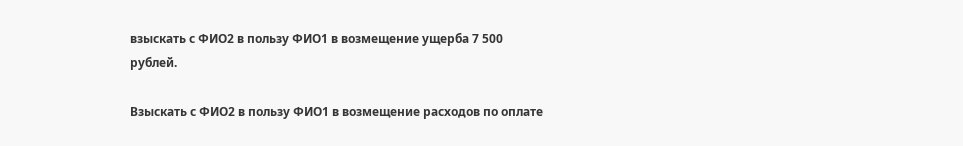взыскать с ФИО2 в пользу ФИО1 в возмещение ущерба 7 500 рублей.

Взыскать с ФИО2 в пользу ФИО1 в возмещение расходов по оплате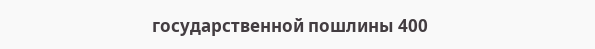государственной пошлины 400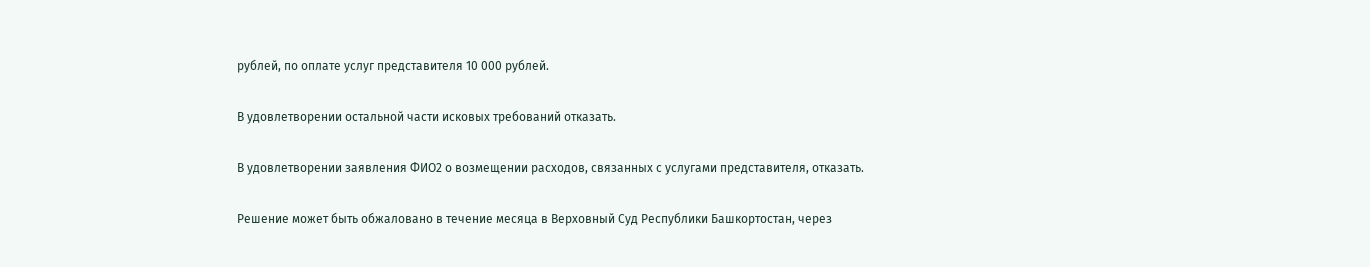рублей, по оплате услуг представителя 10 000 рублей.

В удовлетворении остальной части исковых требований отказать.

В удовлетворении заявления ФИО2 о возмещении расходов, связанных с услугами представителя, отказать.

Решение может быть обжаловано в течение месяца в Верховный Суд Республики Башкортостан, через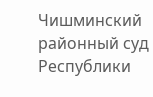Чишминский районный суд Республики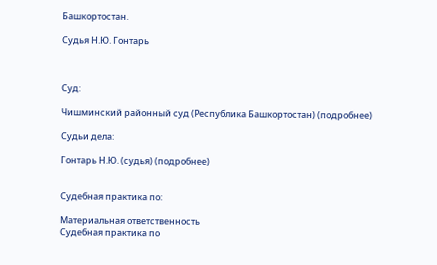Башкортостан.

Судья Н.Ю. Гонтарь



Суд:

Чишминский районный суд (Республика Башкортостан) (подробнее)

Судьи дела:

Гонтарь Н.Ю. (судья) (подробнее)


Судебная практика по:

Материальная ответственность
Судебная практика по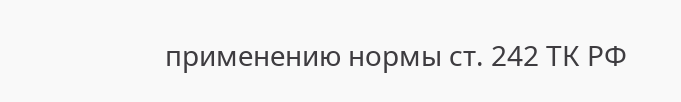применению нормы ст. 242 ТК РФ